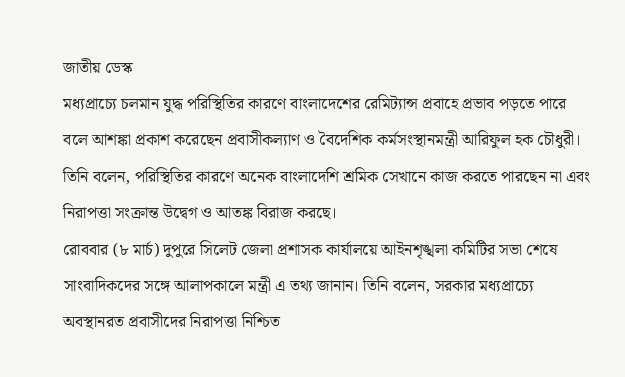জাতীয় ডেস্ক
মধ্যপ্রাচ্যে চলমান যুদ্ধ পরিস্থিতির কারণে বাংলাদেশের রেমিট্যান্স প্রবাহে প্রভাব পড়তে পারে বলে আশঙ্কা প্রকাশ করেছেন প্রবাসীকল্যাণ ও বৈদেশিক কর্মসংস্থানমন্ত্রী আরিফুল হক চৌধুরী। তিনি বলেন, পরিস্থিতির কারণে অনেক বাংলাদেশি শ্রমিক সেখানে কাজ করতে পারছেন না এবং নিরাপত্তা সংক্রান্ত উদ্বেগ ও আতঙ্ক বিরাজ করছে।
রোববার (৮ মার্চ) দুপুরে সিলেট জেলা প্রশাসক কার্যালয়ে আইনশৃঙ্খলা কমিটির সভা শেষে সাংবাদিকদের সঙ্গে আলাপকালে মন্ত্রী এ তথ্য জানান। তিনি বলেন, সরকার মধ্যপ্রাচ্যে অবস্থানরত প্রবাসীদের নিরাপত্তা নিশ্চিত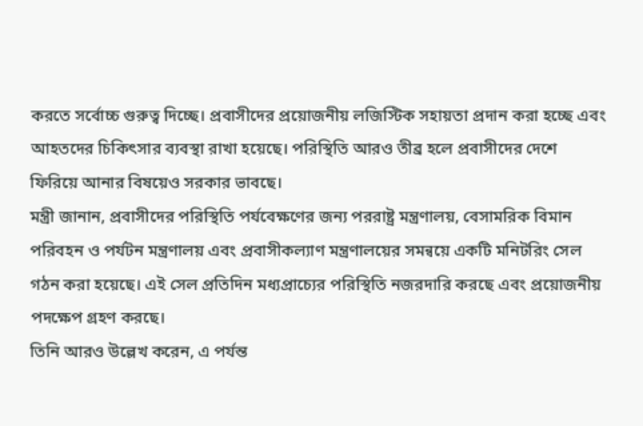করতে সর্বোচ্চ গুরুত্ব দিচ্ছে। প্রবাসীদের প্রয়োজনীয় লজিস্টিক সহায়তা প্রদান করা হচ্ছে এবং আহতদের চিকিৎসার ব্যবস্থা রাখা হয়েছে। পরিস্থিতি আরও তীব্র হলে প্রবাসীদের দেশে ফিরিয়ে আনার বিষয়েও সরকার ভাবছে।
মন্ত্রী জানান, প্রবাসীদের পরিস্থিতি পর্যবেক্ষণের জন্য পররাষ্ট্র মন্ত্রণালয়, বেসামরিক বিমান পরিবহন ও পর্যটন মন্ত্রণালয় এবং প্রবাসীকল্যাণ মন্ত্রণালয়ের সমন্বয়ে একটি মনিটরিং সেল গঠন করা হয়েছে। এই সেল প্রতিদিন মধ্যপ্রাচ্যের পরিস্থিতি নজরদারি করছে এবং প্রয়োজনীয় পদক্ষেপ গ্রহণ করছে।
তিনি আরও উল্লেখ করেন, এ পর্যন্ত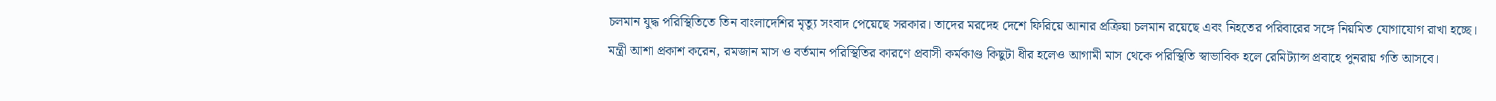চলমান যুদ্ধ পরিস্থিতিতে তিন বাংলাদেশির মৃত্যু সংবাদ পেয়েছে সরকার। তাদের মরদেহ দেশে ফিরিয়ে আনার প্রক্রিয়া চলমান রয়েছে এবং নিহতের পরিবারের সঙ্গে নিয়মিত যোগাযোগ রাখা হচ্ছে।
মন্ত্রী আশা প্রকাশ করেন, রমজান মাস ও বর্তমান পরিস্থিতির কারণে প্রবাসী কর্মকাণ্ড কিছুটা ধীর হলেও আগামী মাস থেকে পরিস্থিতি স্বাভাবিক হলে রেমিট্যান্স প্রবাহে পুনরায় গতি আসবে।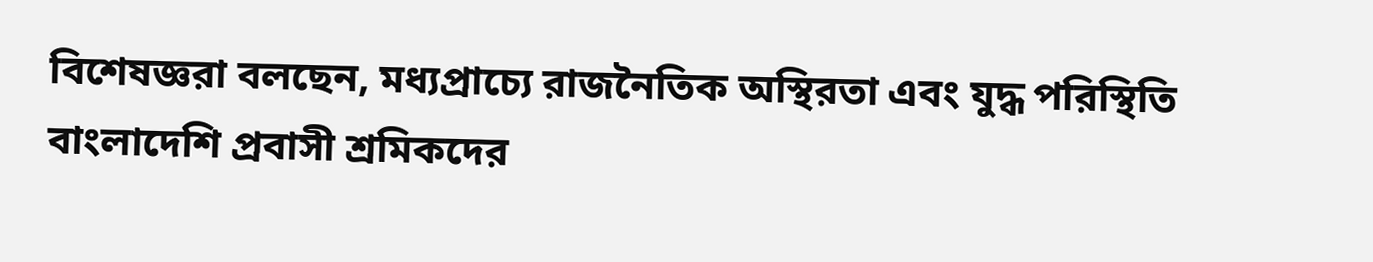বিশেষজ্ঞরা বলছেন, মধ্যপ্রাচ্যে রাজনৈতিক অস্থিরতা এবং যুদ্ধ পরিস্থিতি বাংলাদেশি প্রবাসী শ্রমিকদের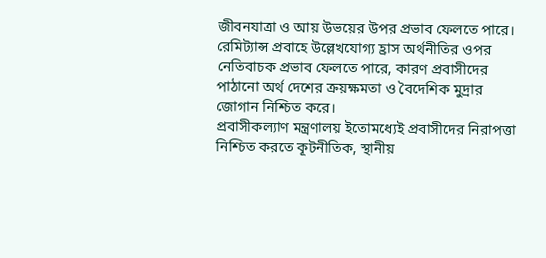জীবনযাত্রা ও আয় উভয়ের উপর প্রভাব ফেলতে পারে। রেমিট্যান্স প্রবাহে উল্লেখযোগ্য হ্রাস অর্থনীতির ওপর নেতিবাচক প্রভাব ফেলতে পারে, কারণ প্রবাসীদের পাঠানো অর্থ দেশের ক্রয়ক্ষমতা ও বৈদেশিক মুদ্রার জোগান নিশ্চিত করে।
প্রবাসীকল্যাণ মন্ত্রণালয় ইতোমধ্যেই প্রবাসীদের নিরাপত্তা নিশ্চিত করতে কূটনীতিক, স্থানীয়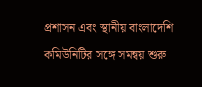প্রশাসন এবং স্থানীয় বাংলাদেশি কমিউনিটির সঙ্গে সমন্বয় শুরু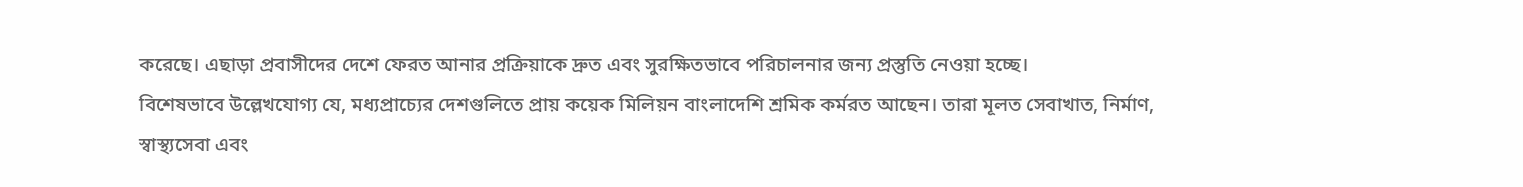করেছে। এছাড়া প্রবাসীদের দেশে ফেরত আনার প্রক্রিয়াকে দ্রুত এবং সুরক্ষিতভাবে পরিচালনার জন্য প্রস্তুতি নেওয়া হচ্ছে।
বিশেষভাবে উল্লেখযোগ্য যে, মধ্যপ্রাচ্যের দেশগুলিতে প্রায় কয়েক মিলিয়ন বাংলাদেশি শ্রমিক কর্মরত আছেন। তারা মূলত সেবাখাত, নির্মাণ, স্বাস্থ্যসেবা এবং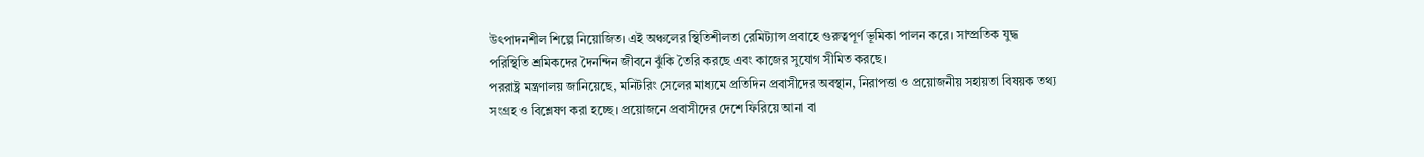উৎপাদনশীল শিল্পে নিয়োজিত। এই অঞ্চলের স্থিতিশীলতা রেমিট্যান্স প্রবাহে গুরুত্বপূর্ণ ভূমিকা পালন করে। সাম্প্রতিক যুদ্ধ পরিস্থিতি শ্রমিকদের দৈনন্দিন জীবনে ঝুঁকি তৈরি করছে এবং কাজের সুযোগ সীমিত করছে।
পররাষ্ট্র মন্ত্রণালয় জানিয়েছে, মনিটরিং সেলের মাধ্যমে প্রতিদিন প্রবাসীদের অবস্থান, নিরাপত্তা ও প্রয়োজনীয় সহায়তা বিষয়ক তথ্য সংগ্রহ ও বিশ্লেষণ করা হচ্ছে। প্রয়োজনে প্রবাসীদের দেশে ফিরিয়ে আনা বা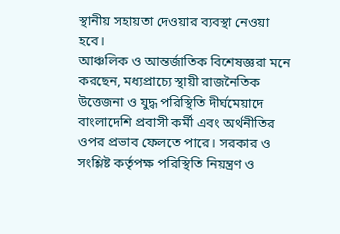স্থানীয় সহায়তা দেওয়ার ব্যবস্থা নেওয়া হবে।
আঞ্চলিক ও আন্তর্জাতিক বিশেষজ্ঞরা মনে করছেন, মধ্যপ্রাচ্যে স্থায়ী রাজনৈতিক উত্তেজনা ও যুদ্ধ পরিস্থিতি দীর্ঘমেয়াদে বাংলাদেশি প্রবাসী কর্মী এবং অর্থনীতির ওপর প্রভাব ফেলতে পারে। সরকার ও সংশ্লিষ্ট কর্তৃপক্ষ পরিস্থিতি নিয়ন্ত্রণ ও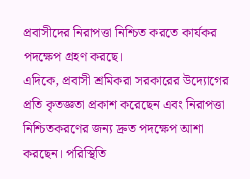প্রবাসীদের নিরাপত্তা নিশ্চিত করতে কার্যকর পদক্ষেপ গ্রহণ করছে।
এদিকে, প্রবাসী শ্রমিকরা সরকারের উদ্যোগের প্রতি কৃতজ্ঞতা প্রকাশ করেছেন এবং নিরাপত্তা নিশ্চিতকরণের জন্য দ্রুত পদক্ষেপ আশা করছেন। পরিস্থিতি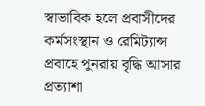স্বাভাবিক হলে প্রবাসীদের কর্মসংস্থান ও রেমিট্যান্স প্রবাহে পুনরায় বৃদ্ধি আসার প্রত্যাশা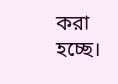করা হচ্ছে।